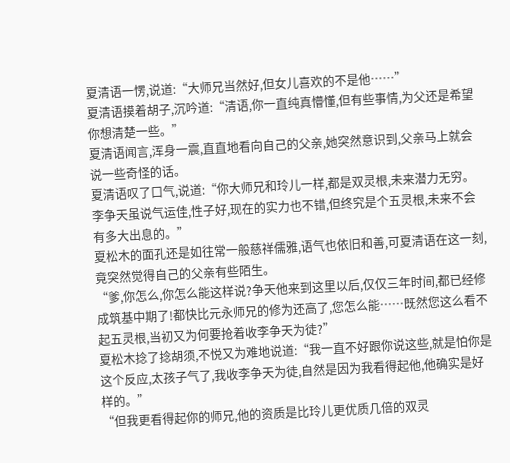夏清语一愣,说道:“大师兄当然好,但女儿喜欢的不是他……”
夏清语摸着胡子,沉吟道:“清语,你一直纯真懵懂,但有些事情,为父还是希望你想清楚一些。”
夏清语闻言,浑身一震,直直地看向自己的父亲,她突然意识到,父亲马上就会说一些奇怪的话。
夏清语叹了口气,说道:“你大师兄和玲儿一样,都是双灵根,未来潜力无穷。李争天虽说气运佳,性子好,现在的实力也不错,但终究是个五灵根,未来不会有多大出息的。”
夏松木的面孔还是如往常一般慈祥儒雅,语气也依旧和善,可夏清语在这一刻,竟突然觉得自己的父亲有些陌生。
“爹,你怎么,你怎么能这样说?争天他来到这里以后,仅仅三年时间,都已经修成筑基中期了!都快比元永师兄的修为还高了,您怎么能……既然您这么看不起五灵根,当初又为何要抢着收李争天为徒?”
夏松木捻了捻胡须,不悦又为难地说道:“我一直不好跟你说这些,就是怕你是这个反应,太孩子气了,我收李争天为徒,自然是因为我看得起他,他确实是好样的。”
“但我更看得起你的师兄,他的资质是比玲儿更优质几倍的双灵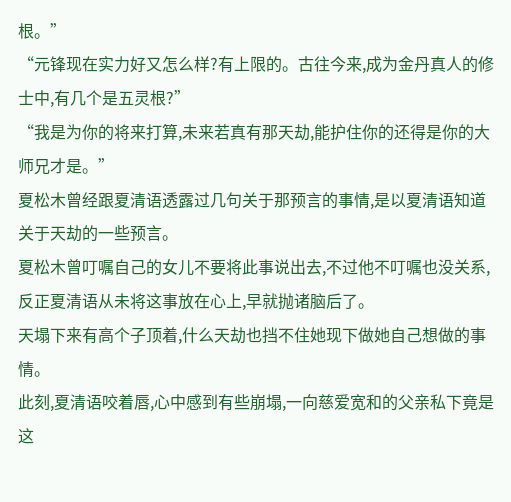根。”
“元锋现在实力好又怎么样?有上限的。古往今来,成为金丹真人的修士中,有几个是五灵根?”
“我是为你的将来打算,未来若真有那天劫,能护住你的还得是你的大师兄才是。”
夏松木曾经跟夏清语透露过几句关于那预言的事情,是以夏清语知道关于天劫的一些预言。
夏松木曾叮嘱自己的女儿不要将此事说出去,不过他不叮嘱也没关系,反正夏清语从未将这事放在心上,早就抛诸脑后了。
天塌下来有高个子顶着,什么天劫也挡不住她现下做她自己想做的事情。
此刻,夏清语咬着唇,心中感到有些崩塌,一向慈爱宽和的父亲私下竟是这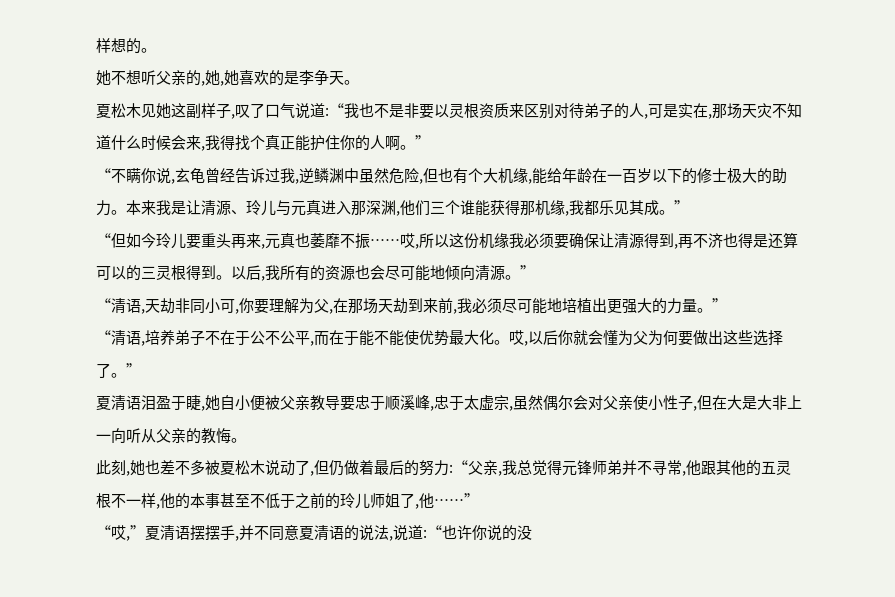样想的。
她不想听父亲的,她,她喜欢的是李争天。
夏松木见她这副样子,叹了口气说道:“我也不是非要以灵根资质来区别对待弟子的人,可是实在,那场天灾不知道什么时候会来,我得找个真正能护住你的人啊。”
“不瞒你说,玄龟曾经告诉过我,逆鳞渊中虽然危险,但也有个大机缘,能给年龄在一百岁以下的修士极大的助力。本来我是让清源、玲儿与元真进入那深渊,他们三个谁能获得那机缘,我都乐见其成。”
“但如今玲儿要重头再来,元真也萎靡不振……哎,所以这份机缘我必须要确保让清源得到,再不济也得是还算可以的三灵根得到。以后,我所有的资源也会尽可能地倾向清源。”
“清语,天劫非同小可,你要理解为父,在那场天劫到来前,我必须尽可能地培植出更强大的力量。”
“清语,培养弟子不在于公不公平,而在于能不能使优势最大化。哎,以后你就会懂为父为何要做出这些选择了。”
夏清语泪盈于睫,她自小便被父亲教导要忠于顺溪峰,忠于太虚宗,虽然偶尔会对父亲使小性子,但在大是大非上一向听从父亲的教悔。
此刻,她也差不多被夏松木说动了,但仍做着最后的努力:“父亲,我总觉得元锋师弟并不寻常,他跟其他的五灵根不一样,他的本事甚至不低于之前的玲儿师姐了,他……”
“哎,”夏清语摆摆手,并不同意夏清语的说法,说道:“也许你说的没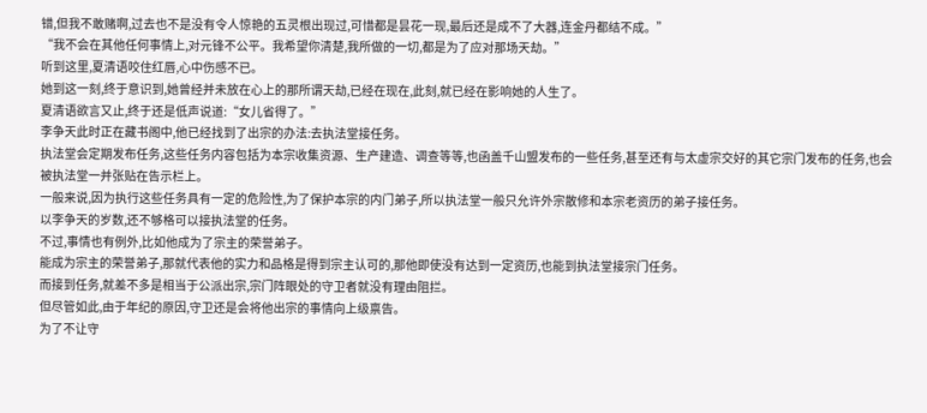错,但我不敢赌啊,过去也不是没有令人惊艳的五灵根出现过,可惜都是昙花一现,最后还是成不了大器,连金丹都结不成。”
“我不会在其他任何事情上,对元锋不公平。我希望你清楚,我所做的一切,都是为了应对那场天劫。”
听到这里,夏清语咬住红唇,心中伤感不已。
她到这一刻,终于意识到,她曾经并未放在心上的那所谓天劫,已经在现在,此刻,就已经在影响她的人生了。
夏清语欲言又止,终于还是低声说道:“女儿省得了。”
李争天此时正在藏书阁中,他已经找到了出宗的办法:去执法堂接任务。
执法堂会定期发布任务,这些任务内容包括为本宗收集资源、生产建造、调查等等,也函盖千山盟发布的一些任务,甚至还有与太虚宗交好的其它宗门发布的任务,也会被执法堂一并张贴在告示栏上。
一般来说,因为执行这些任务具有一定的危险性,为了保护本宗的内门弟子,所以执法堂一般只允许外宗散修和本宗老资历的弟子接任务。
以李争天的岁数,还不够格可以接执法堂的任务。
不过,事情也有例外,比如他成为了宗主的荣誉弟子。
能成为宗主的荣誉弟子,那就代表他的实力和品格是得到宗主认可的,那他即使没有达到一定资历,也能到执法堂接宗门任务。
而接到任务,就差不多是相当于公派出宗,宗门阵眼处的守卫者就没有理由阻拦。
但尽管如此,由于年纪的原因,守卫还是会将他出宗的事情向上级禀告。
为了不让守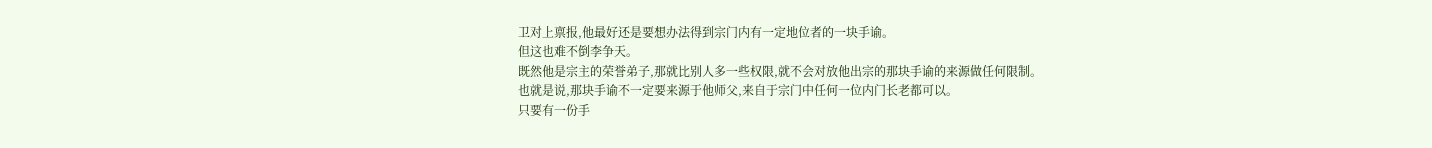卫对上禀报,他最好还是要想办法得到宗门内有一定地位者的一块手谕。
但这也难不倒李争天。
既然他是宗主的荣誉弟子,那就比别人多一些权限,就不会对放他出宗的那块手谕的来源做任何限制。
也就是说,那块手谕不一定要来源于他师父,来自于宗门中任何一位内门长老都可以。
只要有一份手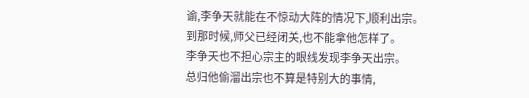谕,李争天就能在不惊动大阵的情况下,顺利出宗。
到那时候,师父已经闭关,也不能拿他怎样了。
李争天也不担心宗主的眼线发现李争天出宗。
总归他偷溜出宗也不算是特别大的事情,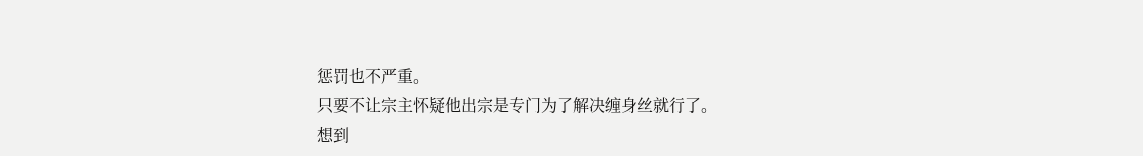惩罚也不严重。
只要不让宗主怀疑他出宗是专门为了解决缠身丝就行了。
想到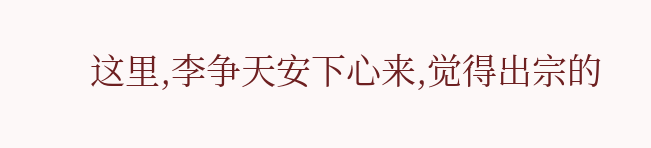这里,李争天安下心来,觉得出宗的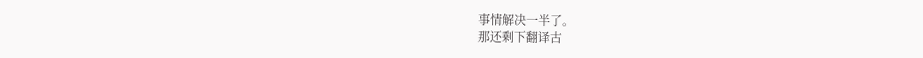事情解决一半了。
那还剩下翻译古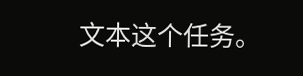文本这个任务。